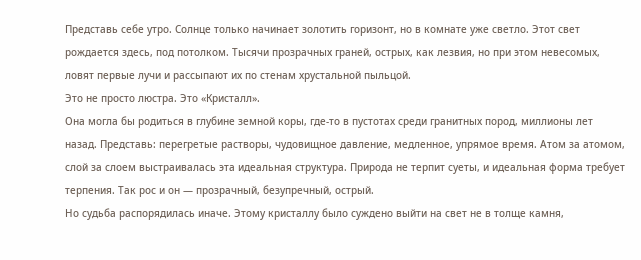Представь себе утро. Солнце только начинает золотить горизонт, но в комнате уже светло. Этот свет рождается здесь, под потолком. Тысячи прозрачных граней, острых, как лезвия, но при этом невесомых, ловят первые лучи и рассыпают их по стенам хрустальной пыльцой.
Это не просто люстра. Это «Кристалл».
Она могла бы родиться в глубине земной коры, где-то в пустотах среди гранитных пород, миллионы лет назад. Представь: перегретые растворы, чудовищное давление, медленное, упрямое время. Атом за атомом, слой за слоем выстраивалась эта идеальная структура. Природа не терпит суеты, и идеальная форма требует терпения. Так рос и он — прозрачный, безупречный, острый.
Но судьба распорядилась иначе. Этому кристаллу было суждено выйти на свет не в толще камня,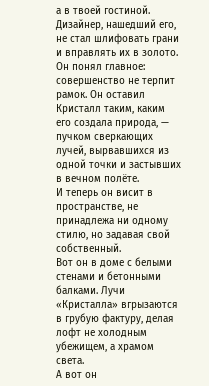а в твоей гостиной.
Дизайнер, нашедший его, не стал шлифовать грани и вправлять их в золото. Он понял главное: совершенство не терпит рамок. Он оставил Кристалл таким, каким его создала природа, — пучком сверкающих лучей, вырвавшихся из одной точки и застывших в вечном полёте.
И теперь он висит в пространстве, не принадлежа ни одному стилю, но задавая свой собственный.
Вот он в доме с белыми стенами и бетонными балками. Лучи «Кристалла» вгрызаются в грубую фактуру, делая лофт не холодным убежищем, а храмом света.
А вот он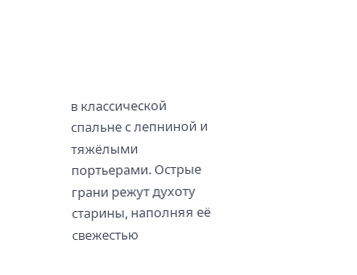в классической спальне с лепниной и тяжёлыми портьерами. Острые грани режут духоту старины, наполняя её свежестью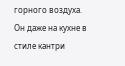горного воздуха.
Он даже на кухне в стиле кантри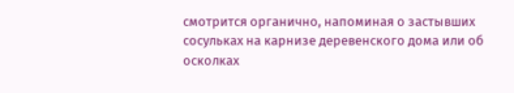смотрится органично, напоминая о застывших сосульках на карнизе деревенского дома или об осколках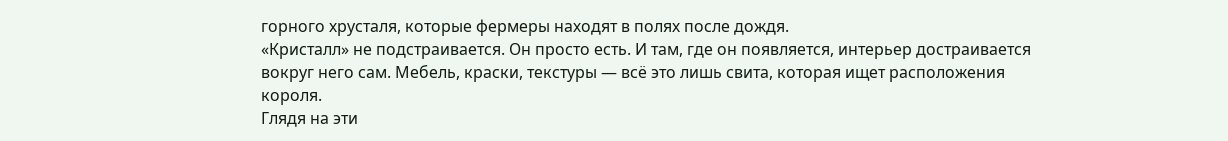горного хрусталя, которые фермеры находят в полях после дождя.
«Кристалл» не подстраивается. Он просто есть. И там, где он появляется, интерьер достраивается вокруг него сам. Мебель, краски, текстуры — всё это лишь свита, которая ищет расположения короля.
Глядя на эти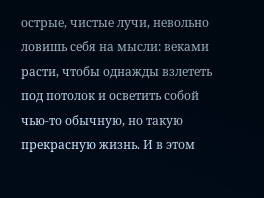острые, чистые лучи, невольно ловишь себя на мысли: веками расти, чтобы однажды взлететь под потолок и осветить собой чью-то обычную, но такую прекрасную жизнь. И в этом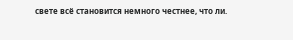свете всё становится немного честнее, что ли.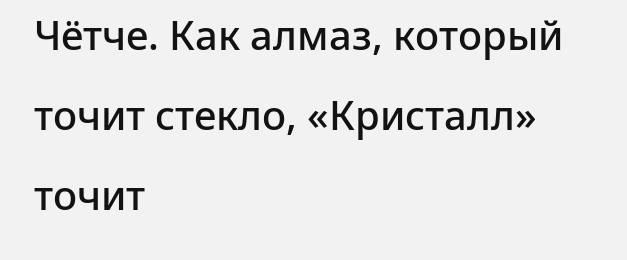Чётче. Как алмаз, который точит стекло, «Кристалл» точит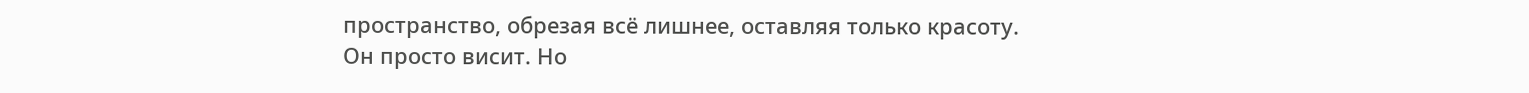пространство, обрезая всё лишнее, оставляя только красоту.
Он просто висит. Но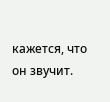кажется, что он звучит.